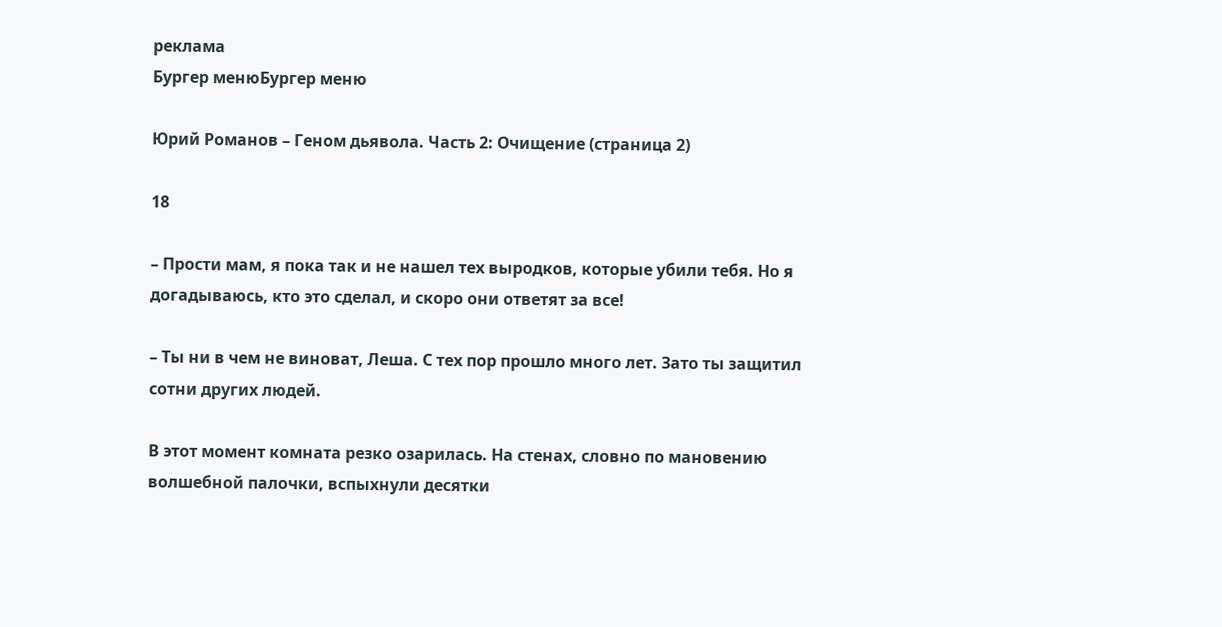реклама
Бургер менюБургер меню

Юрий Романов – Геном дьявола. Часть 2: Очищение (страница 2)

18

– Прости мам, я пока так и не нашел тех выродков, которые убили тебя. Но я догадываюсь, кто это сделал, и скоро они ответят за все!

– Ты ни в чем не виноват, Леша. С тех пор прошло много лет. Зато ты защитил сотни других людей.

В этот момент комната резко озарилась. На стенах, словно по мановению волшебной палочки, вспыхнули десятки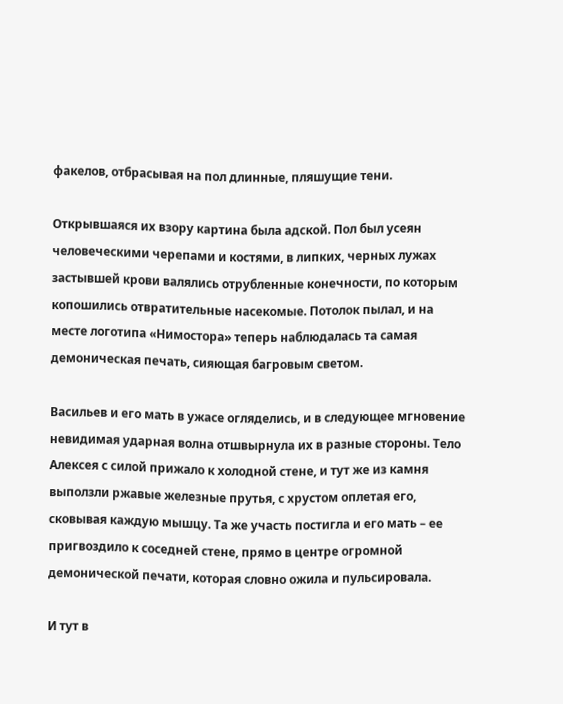факелов, отбрасывая на пол длинные, пляшущие тени.

Открывшаяся их взору картина была адской. Пол был усеян человеческими черепами и костями, в липких, черных лужах застывшей крови валялись отрубленные конечности, по которым копошились отвратительные насекомые. Потолок пылал, и на месте логотипа «Нимостора» теперь наблюдалась та самая демоническая печать, сияющая багровым светом.

Васильев и его мать в ужасе огляделись, и в следующее мгновение невидимая ударная волна отшвырнула их в разные стороны. Тело Алексея с силой прижало к холодной стене, и тут же из камня выползли ржавые железные прутья, с хрустом оплетая его, сковывая каждую мышцу. Та же участь постигла и его мать – ее пригвоздило к соседней стене, прямо в центре огромной демонической печати, которая словно ожила и пульсировала.

И тут в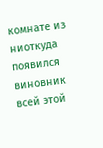комнате из ниоткуда появился виновник всей этой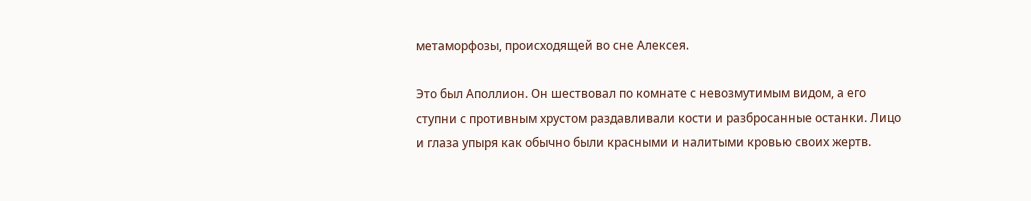метаморфозы, происходящей во сне Алексея.

Это был Аполлион. Он шествовал по комнате с невозмутимым видом, а его ступни с противным хрустом раздавливали кости и разбросанные останки. Лицо и глаза упыря как обычно были красными и налитыми кровью своих жертв.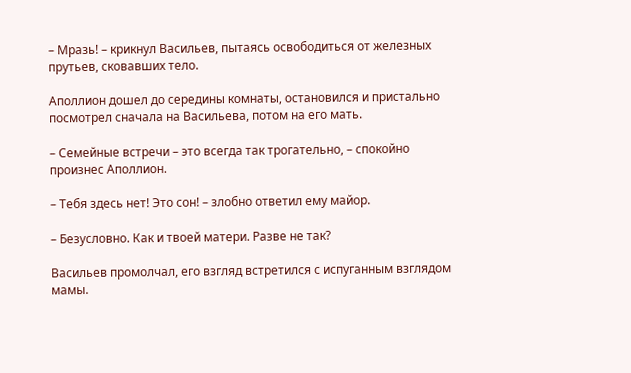– Мразь! – крикнул Васильев, пытаясь освободиться от железных прутьев, сковавших тело.

Аполлион дошел до середины комнаты, остановился и пристально посмотрел сначала на Васильева, потом на его мать.

– Семейные встречи – это всегда так трогательно, – спокойно произнес Аполлион.

– Тебя здесь нет! Это сон! – злобно ответил ему майор.

– Безусловно. Как и твоей матери. Разве не так?

Васильев промолчал, его взгляд встретился с испуганным взглядом мамы.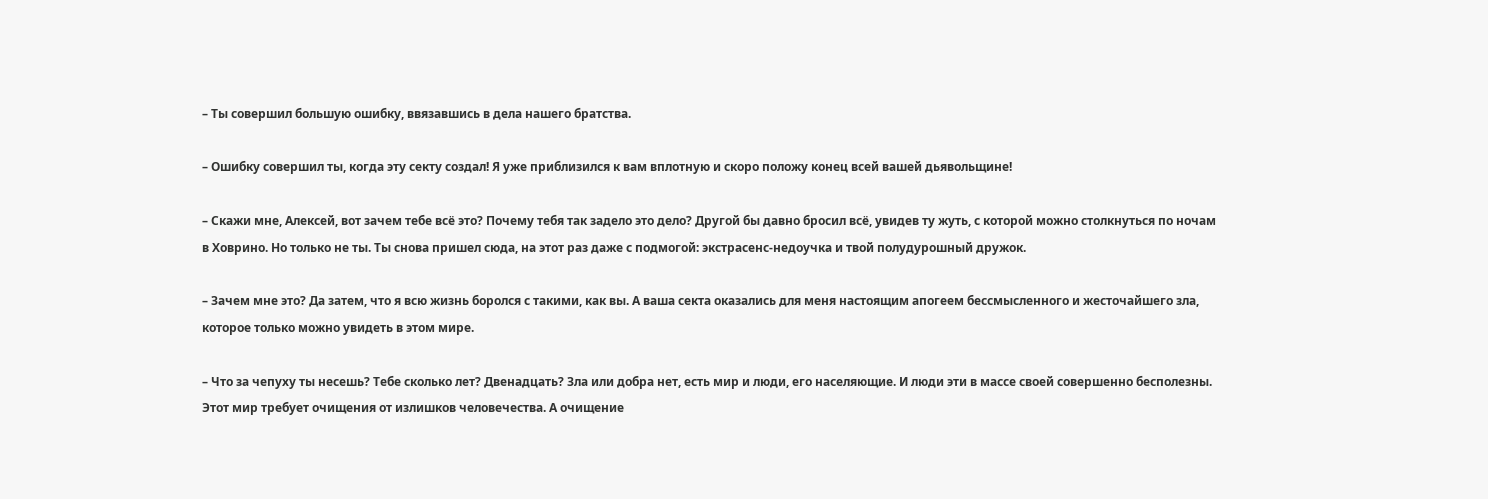– Ты совершил большую ошибку, ввязавшись в дела нашего братства.

– Ошибку совершил ты, когда эту секту создал! Я уже приблизился к вам вплотную и скоро положу конец всей вашей дьявольщине!

– Скажи мне, Алексей, вот зачем тебе всё это? Почему тебя так задело это дело? Другой бы давно бросил всё, увидев ту жуть, с которой можно столкнуться по ночам в Ховрино. Но только не ты. Ты снова пришел сюда, на этот раз даже с подмогой: экстрасенс-недоучка и твой полудурошный дружок.

– Зачем мне это? Да затем, что я всю жизнь боролся с такими, как вы. А ваша секта оказались для меня настоящим апогеем бессмысленного и жесточайшего зла, которое только можно увидеть в этом мире.

– Что за чепуху ты несешь? Тебе сколько лет? Двенадцать? Зла или добра нет, есть мир и люди, его населяющие. И люди эти в массе своей совершенно бесполезны. Этот мир требует очищения от излишков человечества. А очищение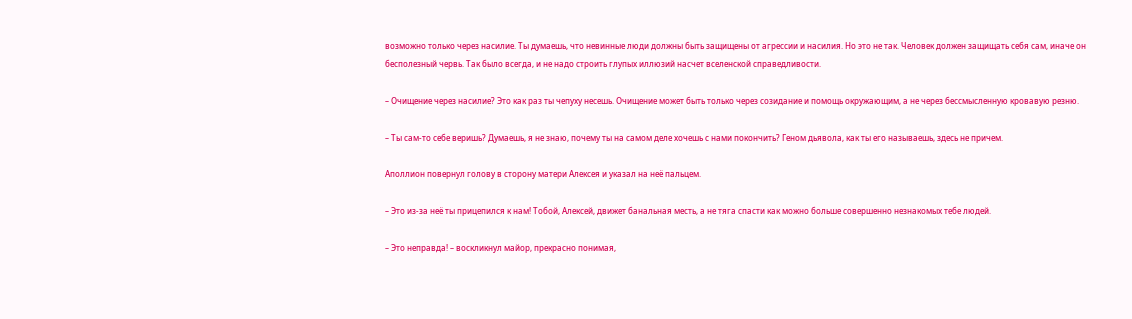возможно только через насилие. Ты думаешь, что невинные люди должны быть защищены от агрессии и насилия. Но это не так. Человек должен защищать себя сам, иначе он бесполезный червь. Так было всегда, и не надо строить глупых иллюзий насчет вселенской справедливости.

– Очищение через насилие? Это как раз ты чепуху несешь. Очищение может быть только через созидание и помощь окружающим, а не через бессмысленную кровавую резню.

– Ты сам-то себе веришь? Думаешь, я не знаю, почему ты на самом деле хочешь с нами покончить? Геном дьявола, как ты его называешь, здесь не причем.

Аполлион повернул голову в сторону матери Алексея и указал на неё пальцем.

– Это из-за неё ты прицепился к нам! Тобой, Алексей, движет банальная месть, а не тяга спасти как можно больше совершенно незнакомых тебе людей.

– Это неправда! – воскликнул майор, прекрасно понимая,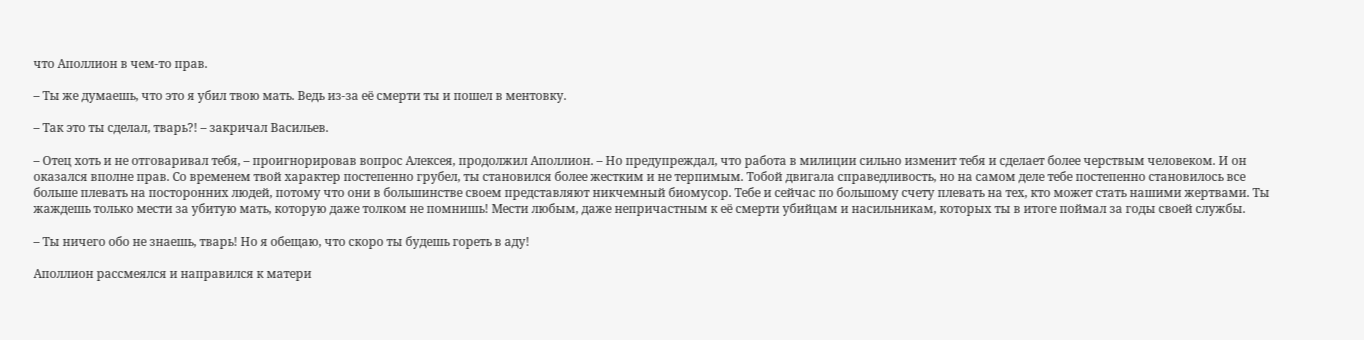что Аполлион в чем-то прав.

– Ты же думаешь, что это я убил твою мать. Ведь из-за её смерти ты и пошел в ментовку.

– Так это ты сделал, тварь?! – закричал Васильев.

– Отец хоть и не отговаривал тебя, – проигнорировав вопрос Алексея, продолжил Аполлион. – Но предупреждал, что работа в милиции сильно изменит тебя и сделает более черствым человеком. И он оказался вполне прав. Со временем твой характер постепенно грубел, ты становился более жестким и не терпимым. Тобой двигала справедливость, но на самом деле тебе постепенно становилось все больше плевать на посторонних людей, потому что они в большинстве своем представляют никчемный биомусор. Тебе и сейчас по большому счету плевать на тех, кто может стать нашими жертвами. Ты жаждешь только мести за убитую мать, которую даже толком не помнишь! Мести любым, даже непричастным к её смерти убийцам и насильникам, которых ты в итоге поймал за годы своей службы.

– Ты ничего обо не знаешь, тварь! Но я обещаю, что скоро ты будешь гореть в аду!

Аполлион рассмеялся и направился к матери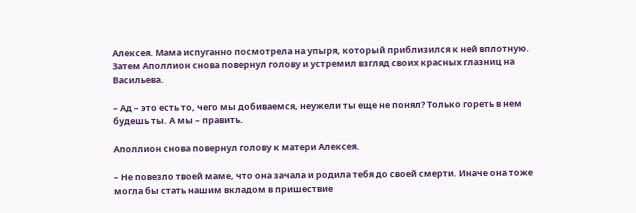Алексея. Мама испуганно посмотрела на упыря, который приблизился к ней вплотную. Затем Аполлион снова повернул голову и устремил взгляд своих красных глазниц на Васильева.

– Ад – это есть то, чего мы добиваемся, неужели ты еще не понял? Только гореть в нем будешь ты. А мы – править.

Аполлион снова повернул голову к матери Алексея.

– Не повезло твоей маме, что она зачала и родила тебя до своей смерти. Иначе она тоже могла бы стать нашим вкладом в пришествие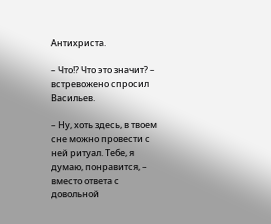Антихриста.

– Что!? Что это значит? – встревожено спросил Васильев.

– Ну, хоть здесь, в твоем сне можно провести с ней ритуал. Тебе, я думаю, понравится, – вместо ответа с довольной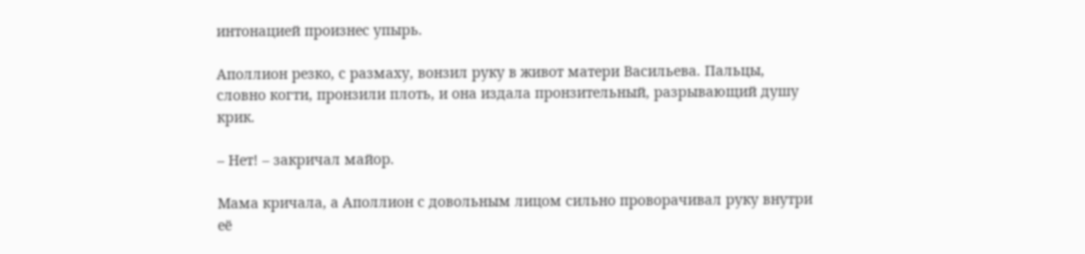интонацией произнес упырь.

Аполлион резко, с размаху, вонзил руку в живот матери Васильева. Пальцы, словно когти, пронзили плоть, и она издала пронзительный, разрывающий душу крик.

– Нет! – закричал майор.

Мама кричала, а Аполлион с довольным лицом сильно проворачивал руку внутри её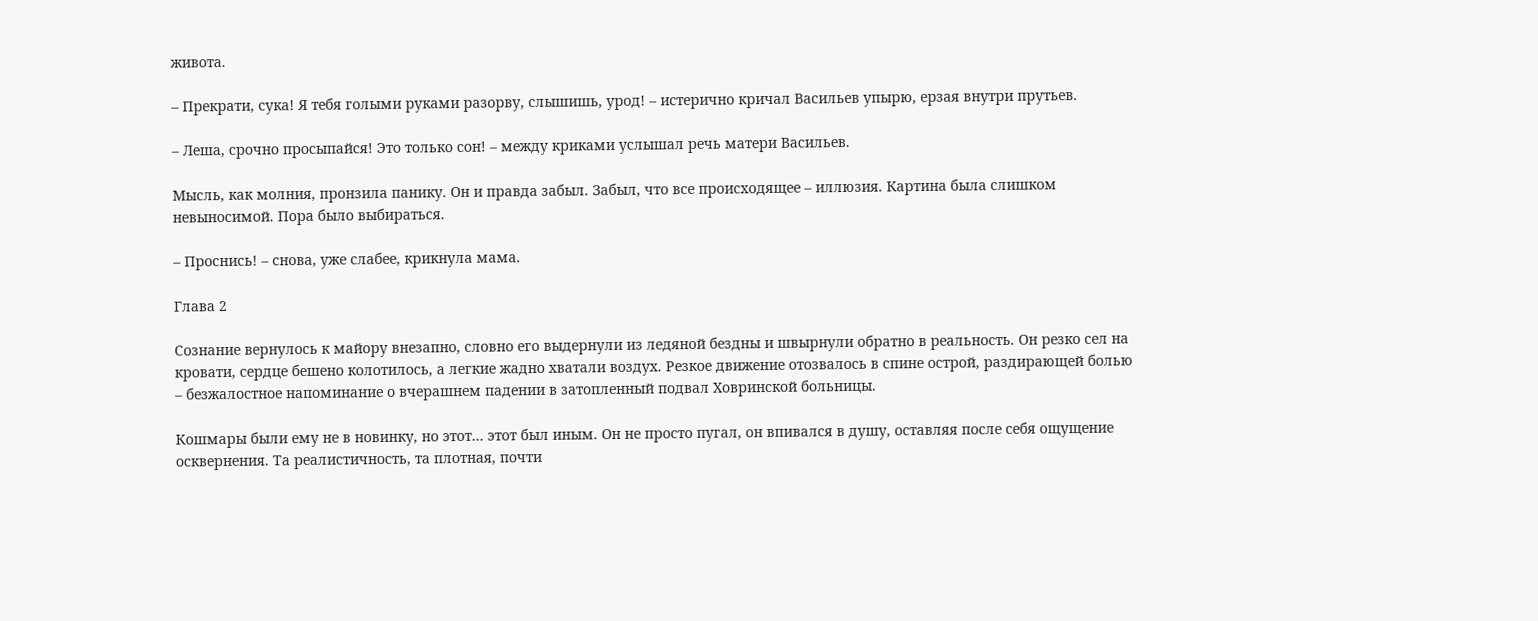живота.

– Прекрати, сука! Я тебя голыми руками разорву, слышишь, урод! – истерично кричал Васильев упырю, ерзая внутри прутьев.

– Леша, срочно просыпайся! Это только сон! – между криками услышал речь матери Васильев.

Мысль, как молния, пронзила панику. Он и правда забыл. Забыл, что все происходящее – иллюзия. Картина была слишком невыносимой. Пора было выбираться.

– Проснись! – снова, уже слабее, крикнула мама.

Глава 2

Сознание вернулось к майору внезапно, словно его выдернули из ледяной бездны и швырнули обратно в реальность. Он резко сел на кровати, сердце бешено колотилось, а легкие жадно хватали воздух. Резкое движение отозвалось в спине острой, раздирающей болью – безжалостное напоминание о вчерашнем падении в затопленный подвал Ховринской больницы.

Кошмары были ему не в новинку, но этот… этот был иным. Он не просто пугал, он впивался в душу, оставляя после себя ощущение осквернения. Та реалистичность, та плотная, почти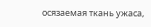осязаемая ткань ужаса,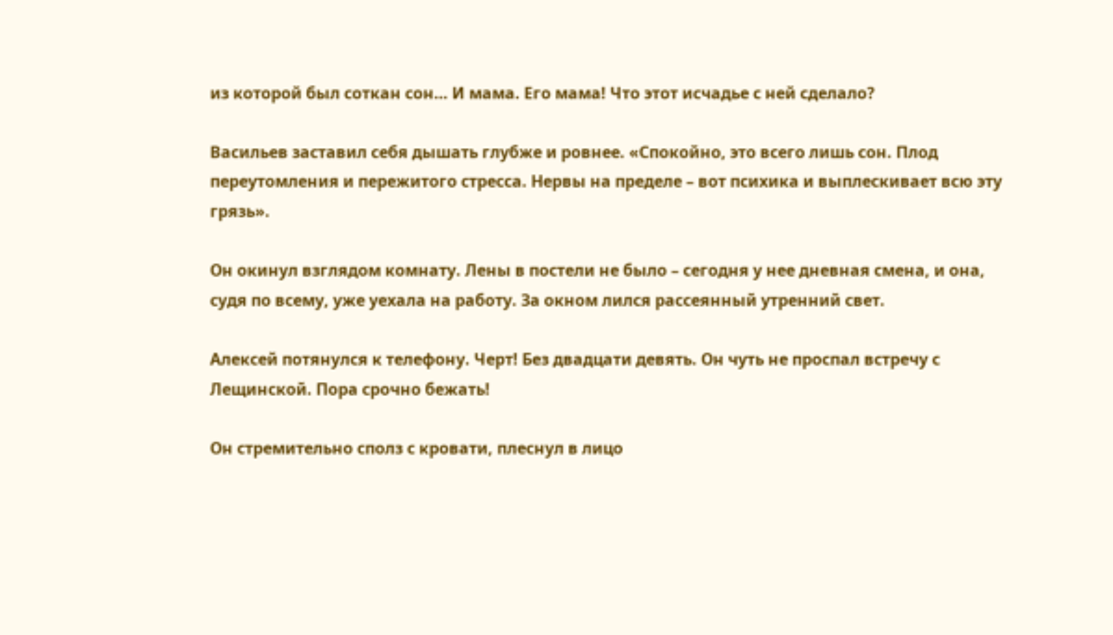из которой был соткан сон… И мама. Его мама! Что этот исчадье с ней сделало?

Васильев заставил себя дышать глубже и ровнее. «Спокойно, это всего лишь сон. Плод переутомления и пережитого стресса. Нервы на пределе – вот психика и выплескивает всю эту грязь».

Он окинул взглядом комнату. Лены в постели не было – сегодня у нее дневная смена, и она, судя по всему, уже уехала на работу. За окном лился рассеянный утренний свет.

Алексей потянулся к телефону. Черт! Без двадцати девять. Он чуть не проспал встречу с Лещинской. Пора срочно бежать!

Он стремительно сполз с кровати, плеснул в лицо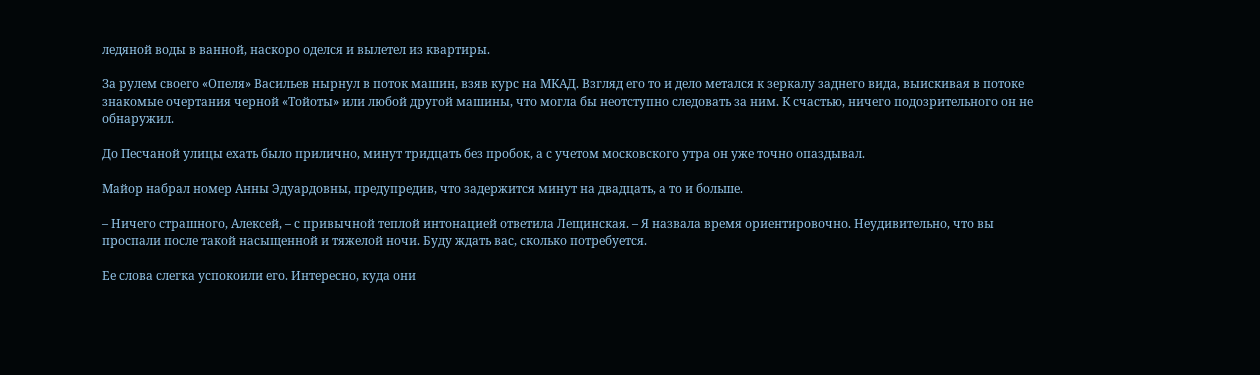ледяной воды в ванной, наскоро оделся и вылетел из квартиры.

За рулем своего «Опеля» Васильев нырнул в поток машин, взяв курс на МКАД. Взгляд его то и дело метался к зеркалу заднего вида, выискивая в потоке знакомые очертания черной «Тойоты» или любой другой машины, что могла бы неотступно следовать за ним. К счастью, ничего подозрительного он не обнаружил.

До Песчаной улицы ехать было прилично, минут тридцать без пробок, а с учетом московского утра он уже точно опаздывал.

Майор набрал номер Анны Эдуардовны, предупредив, что задержится минут на двадцать, а то и больше.

– Ничего страшного, Алексей, – с привычной теплой интонацией ответила Лещинская. – Я назвала время ориентировочно. Неудивительно, что вы проспали после такой насыщенной и тяжелой ночи. Буду ждать вас, сколько потребуется.

Ее слова слегка успокоили его. Интересно, куда они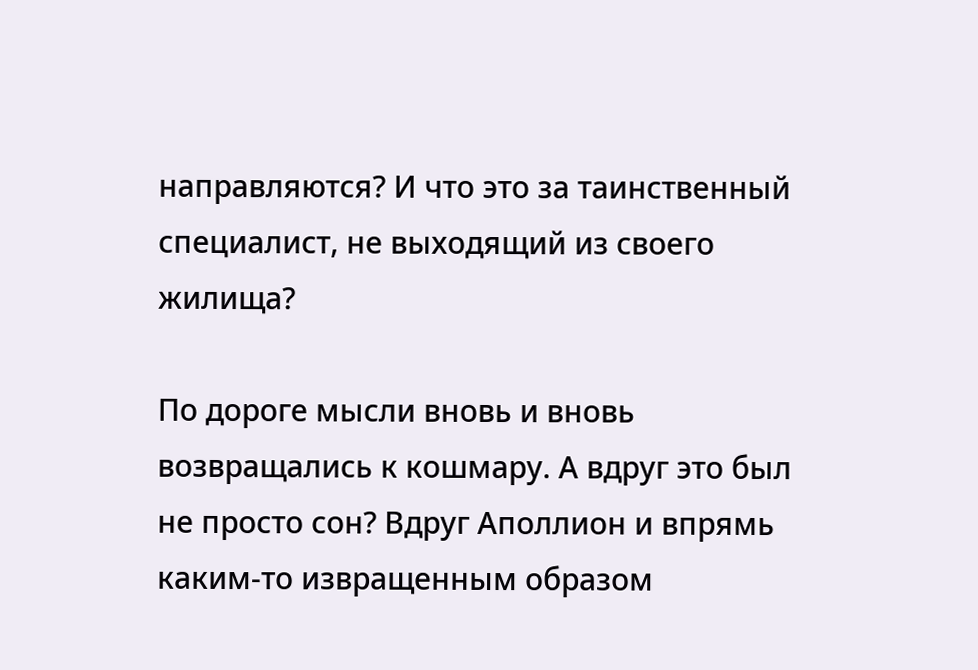направляются? И что это за таинственный специалист, не выходящий из своего жилища?

По дороге мысли вновь и вновь возвращались к кошмару. А вдруг это был не просто сон? Вдруг Аполлион и впрямь каким-то извращенным образом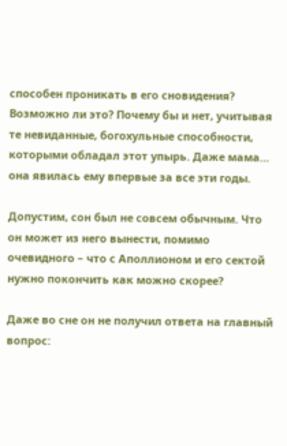способен проникать в его сновидения? Возможно ли это? Почему бы и нет, учитывая те невиданные, богохульные способности, которыми обладал этот упырь. Даже мама… она явилась ему впервые за все эти годы.

Допустим, сон был не совсем обычным. Что он может из него вынести, помимо очевидного – что с Аполлионом и его сектой нужно покончить как можно скорее?

Даже во сне он не получил ответа на главный вопрос: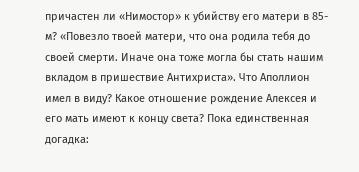причастен ли «Нимостор» к убийству его матери в 85-м? «Повезло твоей матери, что она родила тебя до своей смерти. Иначе она тоже могла бы стать нашим вкладом в пришествие Антихриста». Что Аполлион имел в виду? Какое отношение рождение Алексея и его мать имеют к концу света? Пока единственная догадка: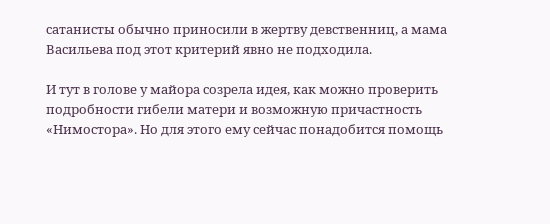сатанисты обычно приносили в жертву девственниц, а мама Васильева под этот критерий явно не подходила.

И тут в голове у майора созрела идея, как можно проверить подробности гибели матери и возможную причастность «Нимостора». Но для этого ему сейчас понадобится помощь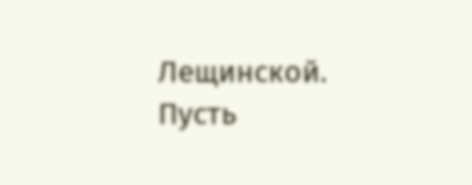Лещинской. Пусть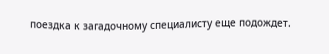поездка к загадочному специалисту еще подождет.